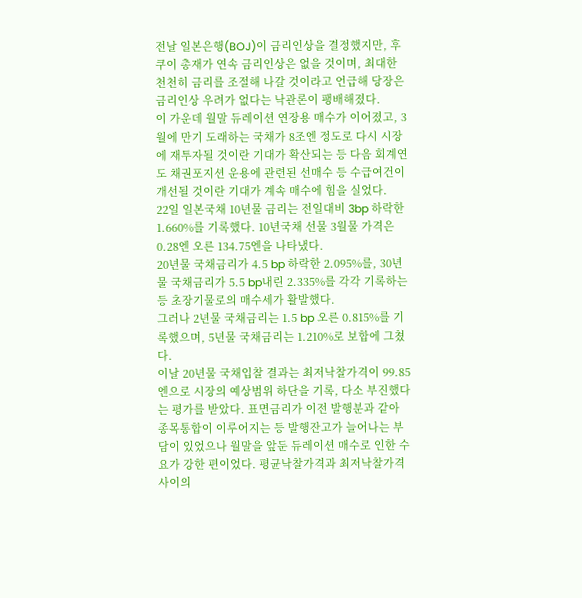전날 일본은행(BOJ)이 금리인상을 결정했지만, 후쿠이 총재가 연속 금리인상은 없을 것이며, 최대한 천천히 금리를 조절해 나갈 것이라고 언급해 당장은 금리인상 우려가 없다는 낙관론이 팽배해졌다.
이 가운데 월말 듀레이션 연장용 매수가 이어졌고, 3월에 만기 도래하는 국채가 8조엔 정도로 다시 시장에 재투자될 것이란 기대가 확산되는 등 다음 회계연도 채권포지션 운용에 관련된 선매수 등 수급여건이 개선될 것이란 기대가 계속 매수에 힘을 실었다.
22일 일본국채 10년물 금리는 전일대비 3bp 하락한 1.660%를 기록했다. 10년국채 선물 3월물 가격은 0.28엔 오른 134.75엔을 나타냈다.
20년물 국채금리가 4.5 bp 하락한 2.095%를, 30년물 국채금리가 5.5 bp내린 2.335%를 각각 기록하는 등 초장기물로의 매수세가 활발했다.
그러나 2년물 국채금리는 1.5 bp 오른 0.815%를 기록했으며, 5년물 국채금리는 1.210%로 보합에 그쳤다.
이날 20년물 국채입찰 결과는 최저낙찰가격이 99.85엔으로 시장의 예상범위 하단을 기록, 다소 부진했다는 평가를 받았다. 표면금리가 이전 발행분과 같아 종목통합이 이루어지는 등 발행잔고가 늘어나는 부담이 있었으나 월말을 앞둔 듀레이션 매수로 인한 수요가 강한 편이었다. 평균낙찰가격과 최저낙찰가격 사이의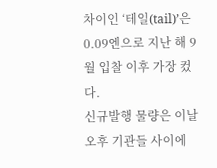차이인 ‘테일(tail)’은 0.09엔으로 지난 해 9월 입찰 이후 가장 컸다.
신규발행 물량은 이날 오후 기관들 사이에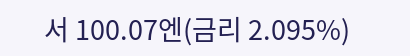서 100.07엔(금리 2.095%)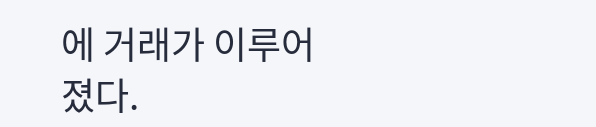에 거래가 이루어졌다.